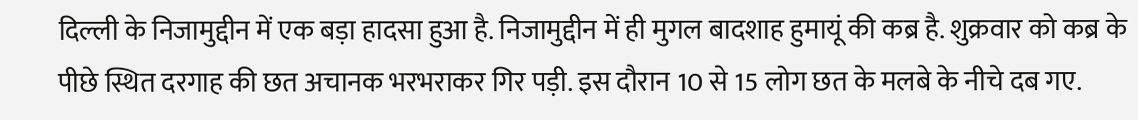दिल्ली के निजामुद्दीन में एक बड़ा हादसा हुआ है. निजामुद्दीन में ही मुगल बादशाह हुमायूं की कब्र है. शुक्रवार को कब्र के पीछे स्थित दरगाह की छत अचानक भरभराकर गिर पड़ी. इस दौरान 10 से 15 लोग छत के मलबे के नीचे दब गए.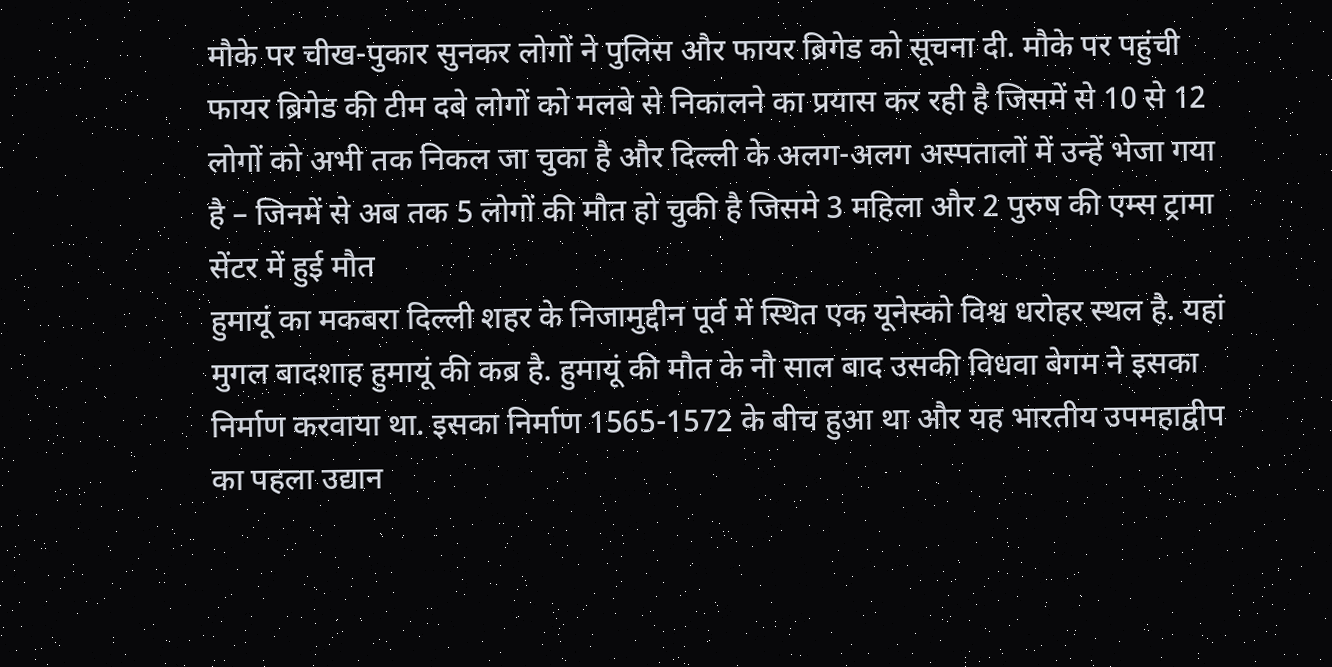मौके पर चीख-पुकार सुनकर लोगों ने पुलिस और फायर ब्रिगेड को सूचना दी. मौके पर पहुंची फायर ब्रिगेड की टीम दबे लोगों को मलबे से निकालने का प्रयास कर रही है जिसमें से 10 से 12 लोगों को अभी तक निकल जा चुका है और दिल्ली के अलग-अलग अस्पतालों में उन्हें भेजा गया है – जिनमें से अब तक 5 लोगों की मौत हो चुकी है जिसमे 3 महिला और 2 पुरुष की एम्स ट्रामा सेंटर में हुई मौत
हुमायूं का मकबरा दिल्ली शहर के निजामुद्दीन पूर्व में स्थित एक यूनेस्को विश्व धरोहर स्थल है. यहां मुगल बादशाह हुमायूं की कब्र है. हुमायूं की मौत के नौ साल बाद उसकी विधवा बेगम ने इसका निर्माण करवाया था. इसका निर्माण 1565-1572 के बीच हुआ था और यह भारतीय उपमहाद्वीप का पहला उद्यान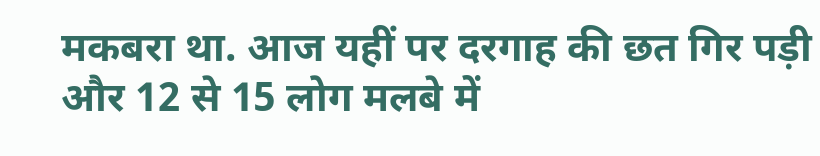मकबरा था. आज यहीं पर दरगाह की छत गिर पड़ी और 12 से 15 लोग मलबे में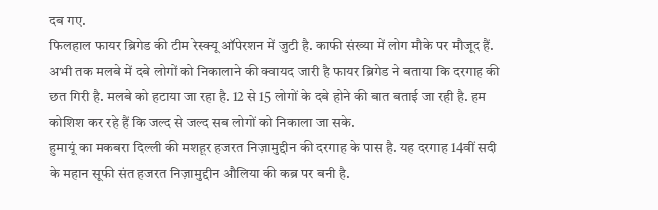दब गए.
फिलहाल फायर ब्रिगेड की टीम रेस्क्यू ऑपेरशन में जुटी है. काफी संख्या में लोग मौके पर मौजूद हैं. अभी तक मलबे में दबे लोगों को निकालाने की क्वायद जारी है फायर ब्रिगेड ने बताया कि दरगाह की छत गिरी है. मलबे को हटाया जा रहा है. 12 से 15 लोगों के दबे होने की बात बताई जा रही है. हम कोशिश कर रहे हैं कि जल्द से जल्द सब लोगों को निकाला जा सके.
हुमायूं का मकबरा दिल्ली की मशहूर हजरत निज़ामुद्दीन की दरगाह के पास है. यह दरगाह 14वीं सदी के महान सूफी संत हजरत निज़ामुद्दीन औलिया की कब्र पर बनी है.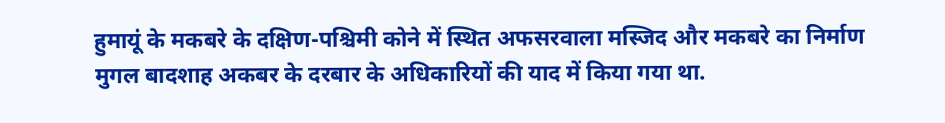हुमायूं के मकबरे के दक्षिण-पश्चिमी कोने में स्थित अफसरवाला मस्जिद और मकबरे का निर्माण मुगल बादशाह अकबर के दरबार के अधिकारियों की याद में किया गया था.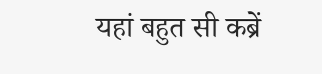यहां बहुत सी कब्रें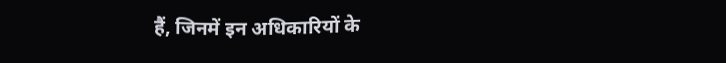हैं, जिनमें इन अधिकारियों के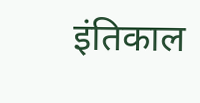इंतिकाल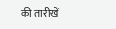की तारीखें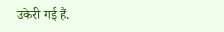उकेरी गई हैं.